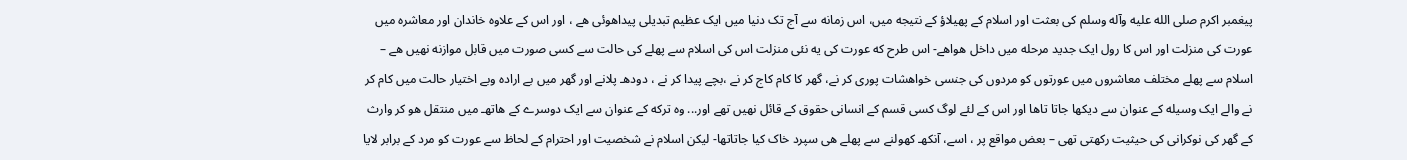پیغمبر اکرم صلی الله علیه وآله وسلم کی بعثت اور اسلام کے پھیلاؤ کے نتیجه میں، اس زمانه سے آج تک دنیا میں ایک عظیم تبدیلی پیداهوئی هے ، اور اس کے علاوه خاندان اور معاشره میں عورت کی منزلت اور اس کا رول ایک جدید مرحله میں داخل هواهے- اس طرح که عورت کی یه نئی منزلت اس کی اسلام سے پهلے کی حالت سے کسی صورت میں قابل موازنه نهیں هے – اسلام سے پهلے مختلف معاشروں میں عورتوں کو مردوں کی جنسی خواهشات پوری کر نے، گھر کا کام کاج کر نے ،بچے پیدا کر نے ، دودهـ پلانے اور گهر میں بے اراده وبے اختیار حالت میں کام کر نے والے ایک وسیله کے عنوان سے دیکها جاتا تاها اور اس کے لئے لوگ کسی قسم کے انسانی حقوق کے قائل نهیں تھے اور... وه ترکه کے عنوان سے ایک دوسرے کے هاتھـ میں منتقل هو کر وارث کے گهر کی نوکرانی کی حیثیت رکهتی تھی – بعض مواقع پر ، اسے، آنکھـ کهولنے سے پهلے هی سپرد خاک کیا جاتاتھا- لیکن اسلام نے شخصیت اور احترام کے لحاظ سے عورت کو مرد کے برابر لایا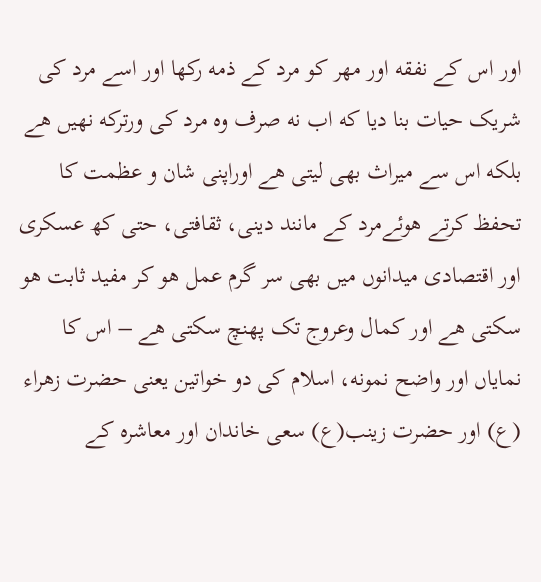اور اس کے نفقه اور مهر کو مرد کے ذمه رکھا اور اسے مرد کی شریک حیات بنا دیا که اب نه صرف وه مرد کی ورترکه نهیں هے بلکه اس سے میراث بھی لیتی هے اوراپنی شان و عظمت کا تحفظ کرتے هوئےمرد کے مانند دینی، ثقافتی، حتی کھ عسکری اور اقتصادی میدانوں میں بھی سر گرم عمل هو کر مفید ثابت هو سکتی هے اور کمال وعروج تک پهنچ سکتی هے – اس کا نمایاں اور واضح نمونه، اسلام کی دو خواتین یعنی حضرت زهراء (ع) اور حضرت زینب(ع) سعی خاندان اور معاشره کے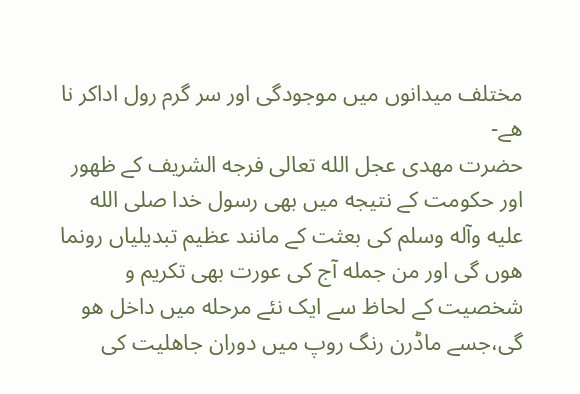مختلف میدانوں میں موجودگی اور سر گرم رول اداکر نا هے-
حضرت مهدی عجل الله تعالی فرجه الشریف کے ظهور اور حکومت کے نتیجه میں بھی رسول خدا صلی الله علیه وآله وسلم کی بعثت کے مانند عظیم تبدیلیاں رونما هوں گی اور من جمله آج کی عورت بھی تکریم و شخصیت کے لحاظ سے ایک نئے مرحله میں داخل هو گی،جسے ماڈرن رنگ روپ میں دوران جاهلیت کی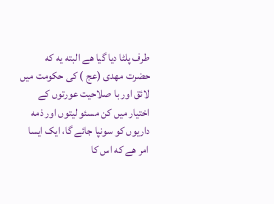طرف پلٹا دیا گیا هے البته یه که حضرت مهدی (عج ) کی حکومت میں لائق اور با صلاحیت عورتوں کے اختیار میں کن مسئو لیتوں اور ذمه داریوں کو سونپا جائے گا، ایک ایسا امر هے که اس کا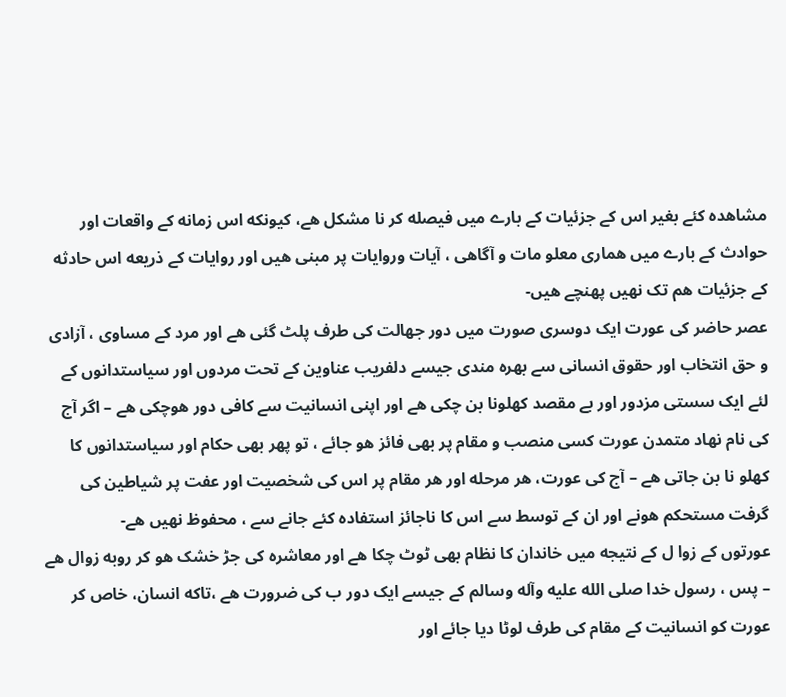مشاهده کئے بغیر اس کے جزئیات کے بارے میں فیصله کر نا مشکل هے، کیونکه اس زمانه کے واقعات اور حوادث کے بارے میں هماری معلو مات و آگاهی ، آیات وروایات پر مبنی هیں اور روایات کے ذریعه اس حادثه کے جزئیات هم تک نهیں پهنچے هیں-
عصر حاضر کی عورت ایک دوسری صورت میں دور جهالت کی طرف پلٹ گئی هے اور مرد کے مساوی ، آزادی و حق انتخاب اور حقوق انسانی سے بهره مندی جیسے دلفریب عناوین کے تحت مردوں اور سیاستدانوں کے لئے ایک سستی مزدور اور بے مقصد کھلونا بن چکی هے اور اپنی انسانیت سے کافی دور هوچکی هے – اگر آج کی نام نهاد متمدن عورت کسی منصب و مقام پر بھی فائز هو جائے ، تو پھر بھی حکام اور سیاستدانوں کا کهلو نا بن جاتی هے – آج کی عورت، هر مرحله اور هر مقام پر اس کی شخصیت اور عفت پر شیاطین کی گرفت مستحکم ھونے اور ان کے توسط سے اس کا ناجائز استفاده کئے جانے سے ، محفوظ نهیں هے-
عورتوں کے زوا ل کے نتیجه میں خاندان کا نظام بھی ٹوٹ چکا هے اور معاشره کی جڑ خشک هو کر روبه زوال هے – پس ، رسول خدا صلی الله علیه وآله وسالم کے جیسے ایک دور ب کی ضرورت هے ،تاکه انسان، خاص کر عورت کو انسانیت کے مقام کی طرف لوٹا دیا جائے اور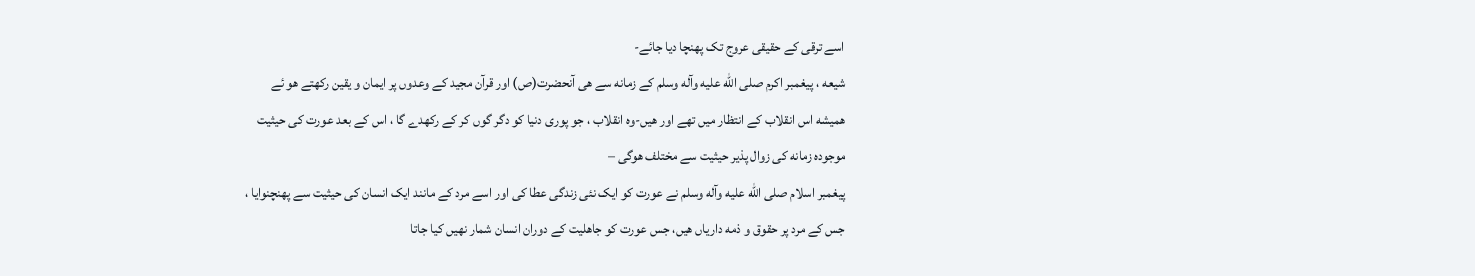اسے ترقی کے حقیقی عروج تک پهنچا دیا جائے-
شیعه ، پیغمبر اکرم صلی الله علیه وآله وسلم کے زمانه سے هی آنحضرت(ص) اور قرآن مجید کے وعدوں پر ایمان و یقین رکھتے هو ئے همیشه اس انقلاب کے انتظار میں تھے اور هیں-وه انقلاب ، جو پوری دنیا کو دگر گوں کر کے رکهدے گا ، اس کے بعد عورت کی حیثیت موجوده زمانه کی زوال پذیر حیثیت سے مختلف هوگی –
پیغمبر اسلام صلی الله علیه وآله وسلم نے عورت کو ایک نئی زندگی عطا کی اور اسے مرد کے مانند ایک انسان کی حیثیت سے پهنچنوایا ، جس کے مرد پر حقوق و ذمه داریاں هیں، جس عورت کو جاهلیت کے دوران انسان شمار نهیں کیا جاتا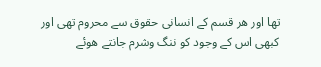تها اور هر قسم کے انسانی حقوق سے محروم تهی اور کبھی اس کے وجود کو ننگ وشرم جانتے هوئے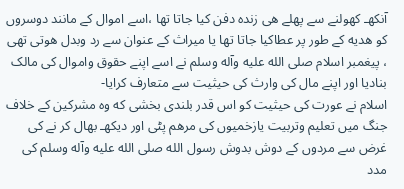آنکھـ کهولنے سے پهلے هی زنده دفن کیا جاتا تھا ،اسے اموال کے مانند دوسروں کو هدیه کے طور پر عطاکیا جاتا تھا یا میراث کے عنوان سے رد وبدل هوتی تھی ، پیغمبر اسلام صلی الله علیه وآله وسلم نے اسے اپنے حقوق واموال کی مالک بنادیا اور اپنے مال کی وارث کی حیثیت سے متعارف کرایا-
اسلام نے عورت کی حیثیت کو اس قدر بلندی بخشی که وه مشرکین کے خلاف جنگ میں تعلیم وتربیت یازخمیوں کی مرهم پٹی اور دیکھـ بھال کر نے کی غرض سے مردوں کے دوش بدوش رسول الله صلی الله علیه وآله وسلم کی مدد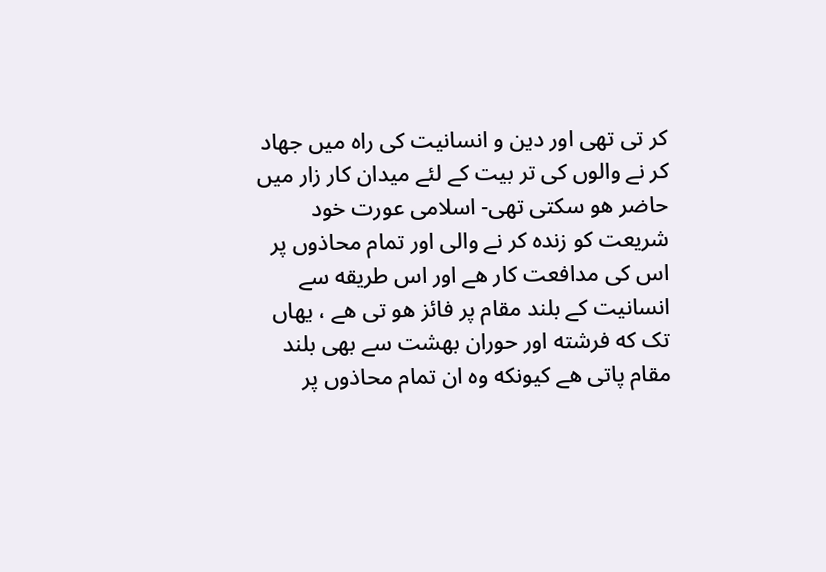کر تی تھی اور دین و انسانیت کی راه میں جهاد کر نے والوں کی تر بیت کے لئے میدان کار زار میں حاضر هو سکتی تھی- اسلامی عورت خود شریعت کو زنده کر نے والی اور تمام محاذوں پر اس کی مدافعت کار هے اور اس طریقه سے انسانیت کے بلند مقام پر فائز هو تی هے ، یهاں تک که فرشته اور حوران بهشت سے بھی بلند مقام پاتی هے کیونکه وه ان تمام محاذوں پر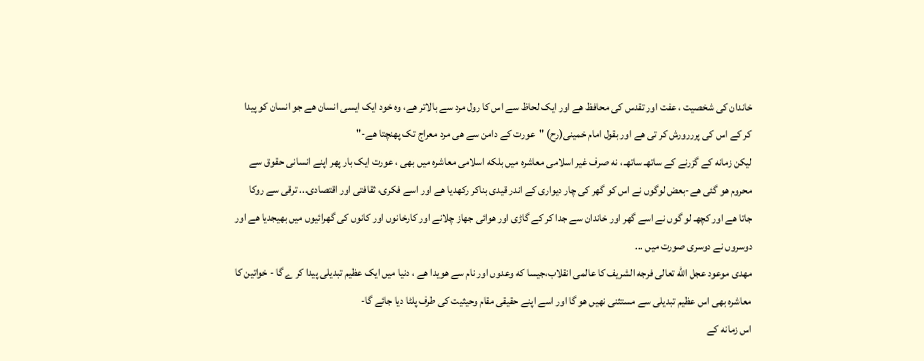خاندان کی شخصیت ، عفت اور تقدس کی محافظ هے اور ایک لحاظ سے اس کا رول مرد سے بالاتر هے، وه خود ایک ایسی انسان هے جو انسان کو پیدا کر کے اس کی پرررورش کر تی هے اور بقول امام خمینی(رح) "عورت کے دامن سے هی مرد معراج تک پهنچتا هے-"
لیکن زمانه کے گزرنے کے ساتھـ ساتھـ ، نه صرف غیر اسلامی معاشره میں بلکه اسلامی معاشره میں بھی ، عورت ایک بار پھر اپنے انسانی حقوق سے محروم هو گئی هے-بعض لوگوں نے اس کو گهر کی چار دیواری کے اندر قیدی بناکر رکھدیا هے اور اسے فکری، ثقافتی اور اقتصادی... ترقی سے روکا جاتا هے اور کچھـ لو گوں نے اسے گھر اور خاندان سے جدا کر کے گاڑی اور هوائی جهاز چلانے اور کارخانوں اور کانوں کی گهرائیوں میں بهیجدیا هے اور دوسروں نے دوسری صورت میں ...
مهدی موعود عجل الله تعالی فرجه الشریف کا عالمی انقلاب،جیسا که وعدوں اور نام سے هویدا هے ، دنیا میں ایک عظیم تبدیلی پیدا کر ے گا - خواتین کا معاشره بهی اس عظیم تبدیلی سے مستثنی نهیں هو گا اور اسے اپنے حقیقی مقام وحیثیت کی طرف پلٹا دیا جائے گا-
اس زمانه کے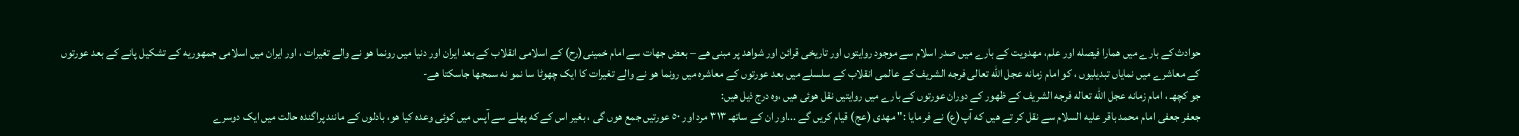حوادث کے بارے میں همارا فیصله اور علم، مهدویت کے بارے میں صدر اسلام سے موجود روایتوں اور تاریخی قرائن اور شواهد پر مبنی هے – بعض جهات سے امام خمینی(رح) کے اسلامی انقلاب کے بعد ایران اور دنیا میں رونما هو نے والے تغیرات ، اور ایران میں اسلامی جمهوریه کے تشکیل پانے کے بعد عورتوں کے معاشرے میں نمایاں تبدیلیوں ، کو امام زمانه عجل الله تعالی فرجه الشریف کے عالمی انقلاب کے سلسلے میں بعد عورتوں کے معاشره میں رونما هو نے والے تغیرات کا ایک چھوٹا سا نمو نه سمجها جاسکتا هے-
جو کچهـ ، امام زمانه عجل الله تعاله فرجه الشریف کے ظهور کے دوران عورتوں کے بارے میں روایتیں نقل هوئی هیں ،وه درج ذیل هیں:
جعفر جعفی امام محمد باقر علیه السلام سے نقل کر تے هیں که آپ(ع) نے فر مایا :" مهدی (عج) قیام کریں گے ...اور ان کے ساتھـ ٣١٣ مرد اور ٥٠ عورتیں جمع هوں گی ، بغیر اس کے که پهلے سے آپس میں کوئی وعده کیا هو، بادلوں کے مانند پراگنده حالت میں ایک دوسرے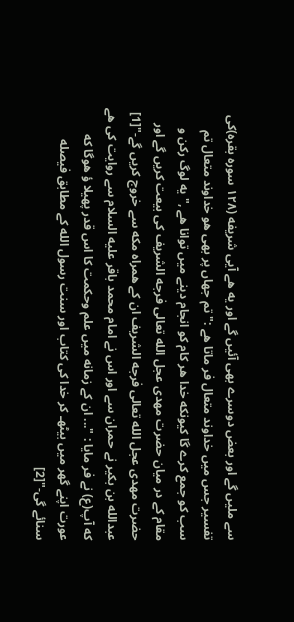سے ملیں گے اور بعض دوسرے بھی آئیں گے اور یه هے آیی شریفه (١٢٨ سوره بقره)کی تفسیر جس میں خداوند متعال فر ماتا هے :" تم جهاں پر بھی هو خداوند متعال تم سب کو جمع کرے گا کیونکه خدا هر کام کو انجام دینے میں توانا هے ," یه لوگ رکن و مقام کے در میان حضرت مهدی عجل الله تعالی فرجه الشریف کی بیعت کریں گے اور حضرت مهدی عجل الله تعالی فرجه الشریف ان کے همراه مکه سے خروج کریں گے-"[1]
عبدالله بن بکیر نے حمران سے اور اس نے امام محمد باقر علیه السلام سے روایت کی هے که آپ(ع) نے فر مایا : "... ان کے زمانه میں علم وحکمت کا اس قدر پھیلا ؤ هوگا که عورت اپنے گھر میں بیٹھـ کر خدا کی کتاب اور سنت رسول الله کے مطابق فیصله سنائے گی-"[2]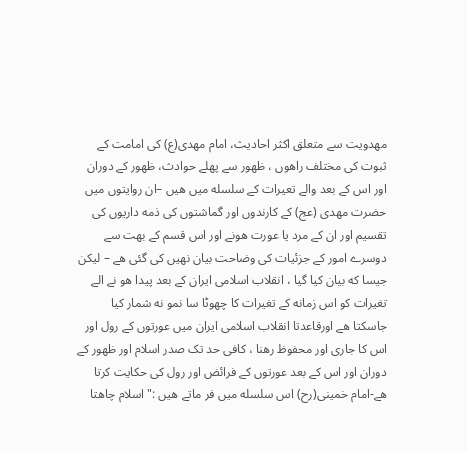مهدویت سے متعلق اکثر احادیث، امام مهدی(ع) کی امامت کے ثبوت کی مختلف راهوں ، ظهور سے پهلے حوادث، ظهور کے دوران اور اس کے بعد والے تعیرات کے سلسله میں هیں –ان روایتوں میں حضرت مهدی (عج) کے کارندوں اور گماشتوں کی ذمه داریوں کی تقسیم اور ان کے مرد یا عورت هونے اور اس قسم کے بهت سے دوسرے امور کے جزئیات کی وضاحت بیان نهیں کی گئی هے – لیکن جیسا که بیان کیا گیا ، انقلاب اسلامی ایران کے بعد پیدا هو نے الے تغیرات کو اس زمانه کے تغیرات کا چھوٹا سا نمو نه شمار کیا جاسکتا هے اورقاعدتا انقلاب اسلامی ایران میں عورتوں کے رول اور اس کا جاری اور محفوظ رهنا ، کافی حد تک صدر اسلام اور ظهور کے دوران اور اس کے بعد عورتوں کے فرائض اور رول کی حکایت کرتا هے-امام خمینی(رح) اس سلسله میں فر ماتے هیں :" اسلام چاهتا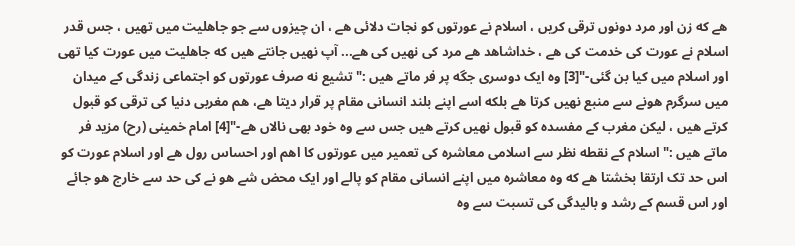هے که زن اور مرد دونوں ترقی کریں ، اسلام نے عورتوں کو نجات دلائی هے ، ان چیزوں سے جو جاهلیت میں تھیں ، جس قدر اسلام نے عورت کی خدمت کی هے ، خداشاهد هے مرد کی نهیں کی هے... آپ نهیں جانتے هیں که جاهلیت میں عورت کیا تھی اور اسلام میں کیا بن گئی-"[3] وه ایک دوسری جگه پر فر ماتے هیں :" تشیع نه صرف عورتوں کو اجتماعی زندگی کے میدان میں سرگرم هونے سے منبع نهیں کرتا هے بلکه اسے اپنے بلند انسانی مقام پر قرار دیتا هے، هم مغربی دنیا کی ترقی کو قبول کرتے هیں ، لیکن مغرب کے مفسده کو قبول نهیں کرتے هیں جس سے وه خود بھی نالاں هے-"[4] امام خمینی (رح) مزید فر ماتے هیں :" اسلام کے نقطه نظر سے اسلامی معاشره کی تعمیر میں عورتوں کا اهم اور احساس رول هے اور اسلام عورت کو اس حد تک ارتقا بخشتا هے که وه معاشره میں اپنے انسانی مقام کو پالے اور ایک محض شے هو نے کی حد سے خارج هو جائے اور اس قسم کے رشد و بالیدگی کی تسبت سے وه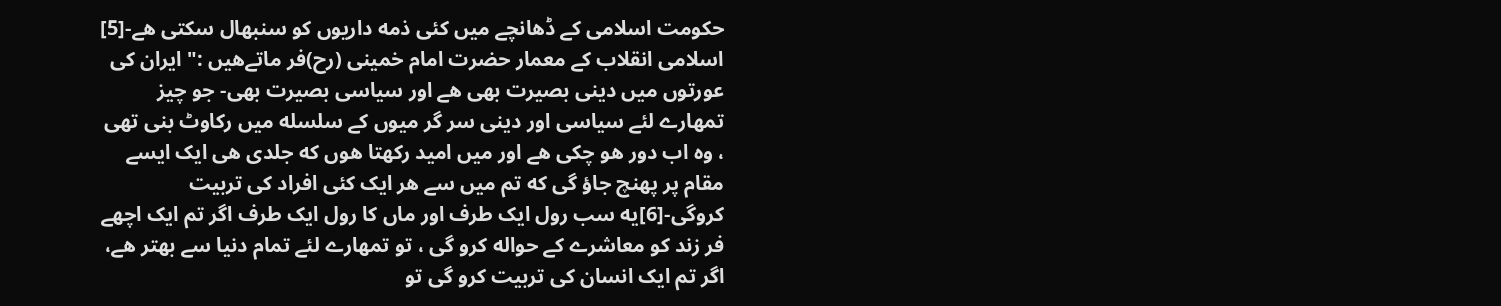حکومت اسلامی کے ڈھانچے میں کئی ذمه داریوں کو سنبھال سکتی هے-[5]
اسلامی انقلاب کے معمار حضرت امام خمینی (رح)فر ماتےهیں :" ایران کی عورتوں میں دینی بصیرت بھی هے اور سیاسی بصیرت بھی- جو چیز تمهارے لئے سیاسی اور دینی سر گر میوں کے سلسله میں رکاوٹ بنی تھی ، وه اب دور هو چکی هے اور میں امید رکھتا هوں که جلدی هی ایک ایسے مقام پر پهنچ جاؤ گی که تم میں سے هر ایک کئی افراد کی تربیت کروگی-[6]یه سب رول ایک طرف اور ماں کا رول ایک طرف اگر تم ایک اچھے فر زند کو معاشرے کے حواله کرو گی ، تو تمهارے لئے تمام دنیا سے بهتر هے، اگر تم ایک انسان کی تربیت کرو گی تو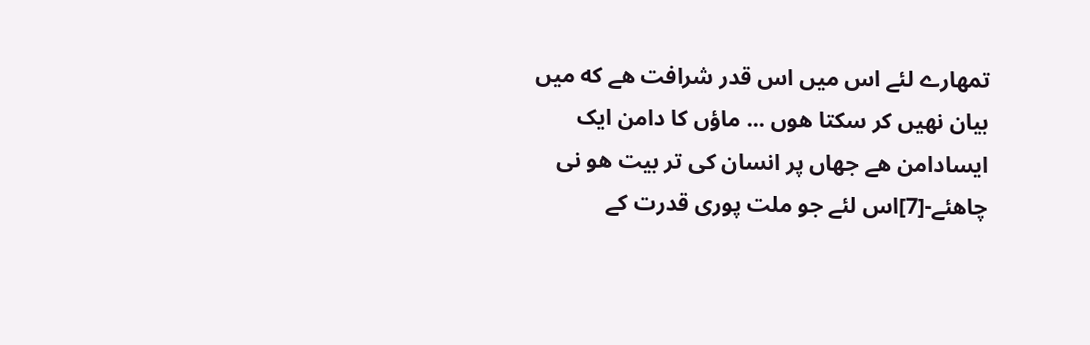تمهارے لئے اس میں اس قدر شرافت هے که میں بیان نهیں کر سکتا هوں ... ماؤں کا دامن ایک ایسادامن هے جهاں پر انسان کی تر بیت هو نی چاهئے-[7]اس لئے جو ملت پوری قدرت کے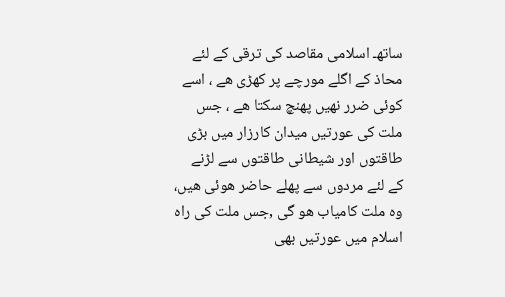ساتھـ اسلامی مقاصد کی ترقی کے لئے محاذ کے اگلے مورچے پر کهڑی هے ، اسے کوئی ضرر نهیں پهنچ سکتا هے ، جس ملت کی عورتیں میدان کارزار میں بڑی طاقتوں اور شیطانی طاقتوں سے لڑنے کے لئے مردوں سے پهلے حاضر هوئی هیں، وه ملت کامیاب هو گی ,جس ملت کی راه اسلام میں عورتیں بھی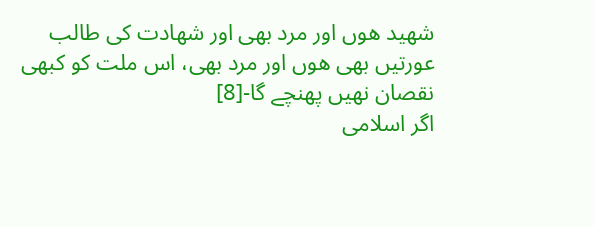شهید هوں اور مرد بھی اور شهادت کی طالب عورتیں بھی هوں اور مرد بھی، اس ملت کو کبھی نقصان نهیں پهنچے گا-[8]
اگر اسلامی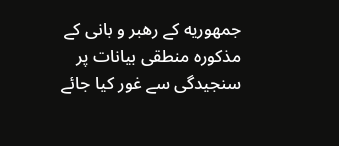جمهوریه کے رهبر و بانی کے مذکوره منطقی بیانات پر سنجیدگی سے غور کیا جائے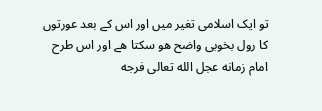تو ایک اسلامی تغیر میں اور اس کے بعد عورتوں کا رول بخوبی واضح هو سکتا هے اور اس طرح امام زمانه عجل الله تعالی فرجه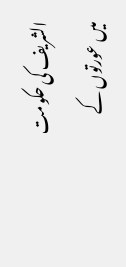الشریف کی حکومت میں عورتوں کے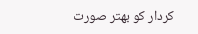کردار کو بهتر صورت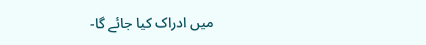میں ادراک کیا جائے گا-